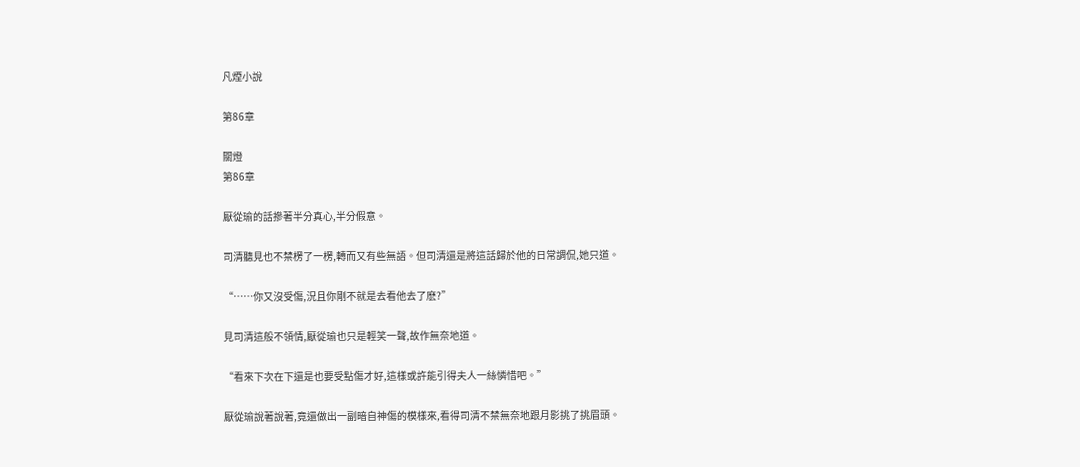凡煙小說

第86章

關燈
第86章

厭從瑜的話摻著半分真心,半分假意。

司清聽見也不禁楞了一楞,轉而又有些無語。但司清還是將這話歸於他的日常調侃,她只道。

“……你又沒受傷,況且你剛不就是去看他去了麽?”

見司清這般不領情,厭從瑜也只是輕笑一聲,故作無奈地道。

“看來下次在下還是也要受點傷才好,這樣或許能引得夫人一絲憐惜吧。”

厭從瑜說著說著,竟還做出一副暗自神傷的模樣來,看得司清不禁無奈地跟月影挑了挑眉頭。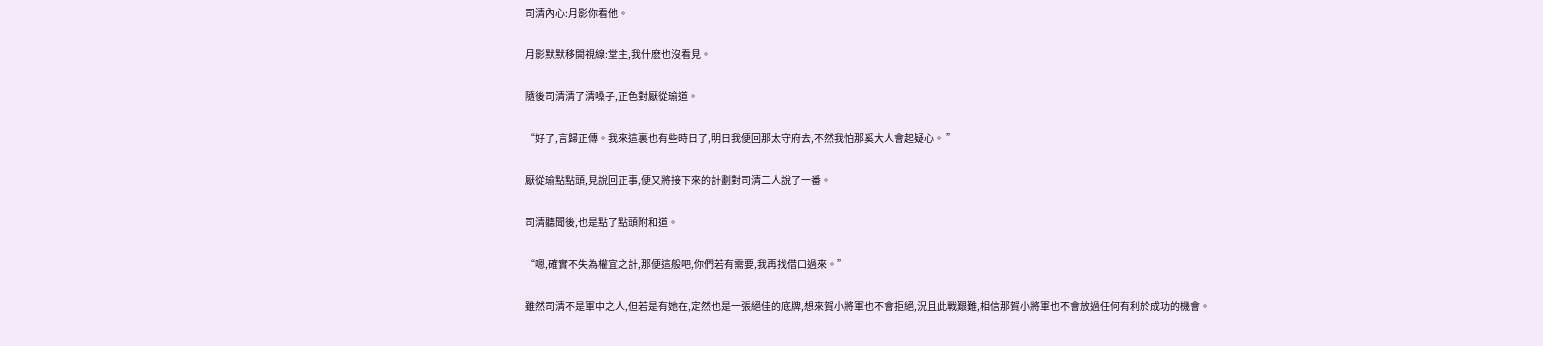司清內心:月影你看他。

月影默默移開視線:堂主,我什麽也沒看見。

隨後司清清了清嗓子,正色對厭從瑜道。

“好了,言歸正傳。我來這裏也有些時日了,明日我便回那太守府去,不然我怕那奚大人會起疑心。 ”

厭從瑜點點頭,見說回正事,便又將接下來的計劃對司清二人說了一番。

司清聽聞後,也是點了點頭附和道。

“嗯,確實不失為權宜之計,那便這般吧,你們若有需要,我再找借口過來。”

雖然司清不是軍中之人,但若是有她在,定然也是一張絕佳的底牌,想來賀小將軍也不會拒絕,況且此戰艱難,相信那賀小將軍也不會放過任何有利於成功的機會。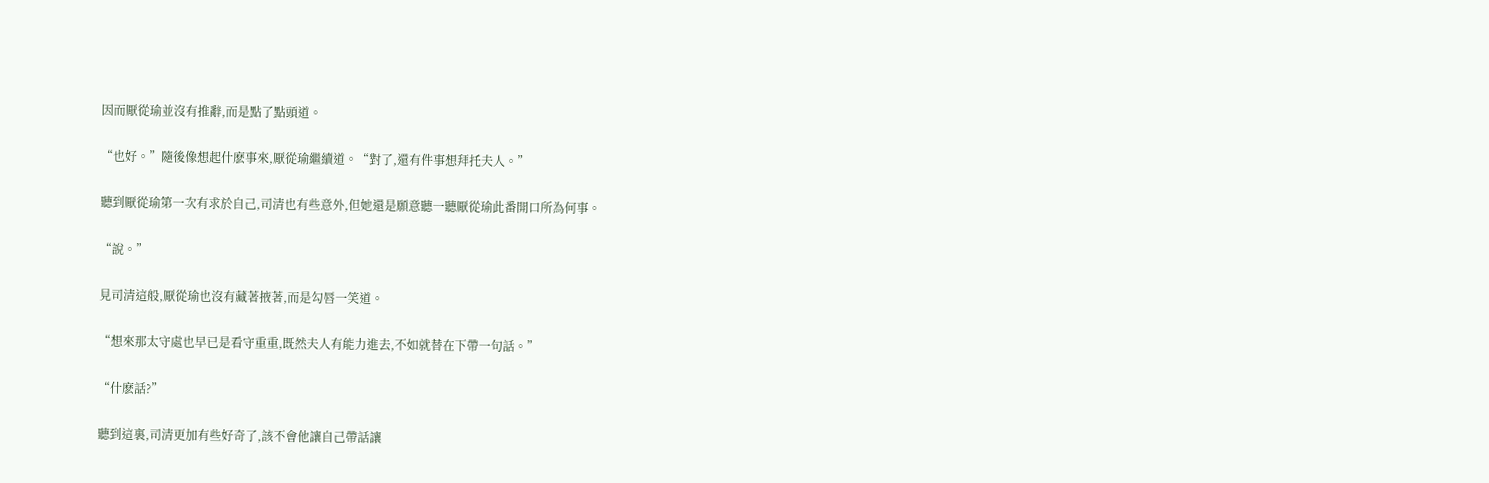因而厭從瑜並沒有推辭,而是點了點頭道。

“也好。”隨後像想起什麽事來,厭從瑜繼續道。“對了,還有件事想拜托夫人。”

聽到厭從瑜第一次有求於自己,司清也有些意外,但她還是願意聽一聽厭從瑜此番開口所為何事。

“說。”

見司清這般,厭從瑜也沒有藏著掖著,而是勾唇一笑道。

“想來那太守處也早已是看守重重,既然夫人有能力進去,不如就替在下帶一句話。”

“什麽話?”

聽到這裏,司清更加有些好奇了,該不會他讓自己帶話讓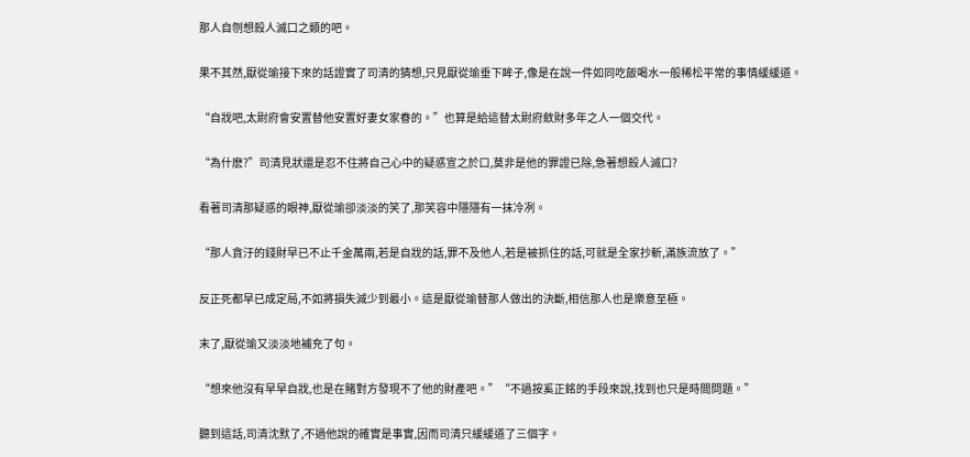那人自刎想殺人滅口之類的吧。

果不其然,厭從瑜接下來的話證實了司清的猜想,只見厭從瑜垂下眸子,像是在說一件如同吃飯喝水一般稀松平常的事情緩緩道。

“自戕吧,太尉府會安置替他安置好妻女家眷的。”也算是給這替太尉府斂財多年之人一個交代。

“為什麽?”司清見狀還是忍不住將自己心中的疑惑宣之於口,莫非是他的罪證已除,急著想殺人滅口?

看著司清那疑惑的眼神,厭從瑜卻淡淡的笑了,那笑容中隱隱有一抹冷冽。

“那人貪汙的錢財早已不止千金萬兩,若是自戕的話,罪不及他人,若是被抓住的話,可就是全家抄斬,滿族流放了。”

反正死都早已成定局,不如將損失減少到最小。這是厭從瑜替那人做出的決斷,相信那人也是樂意至極。

末了,厭從瑜又淡淡地補充了句。

“想來他沒有早早自戕,也是在賭對方發現不了他的財產吧。”“不過按奚正銘的手段來說,找到也只是時間問題。”

聽到這話,司清沈默了,不過他說的確實是事實,因而司清只緩緩道了三個字。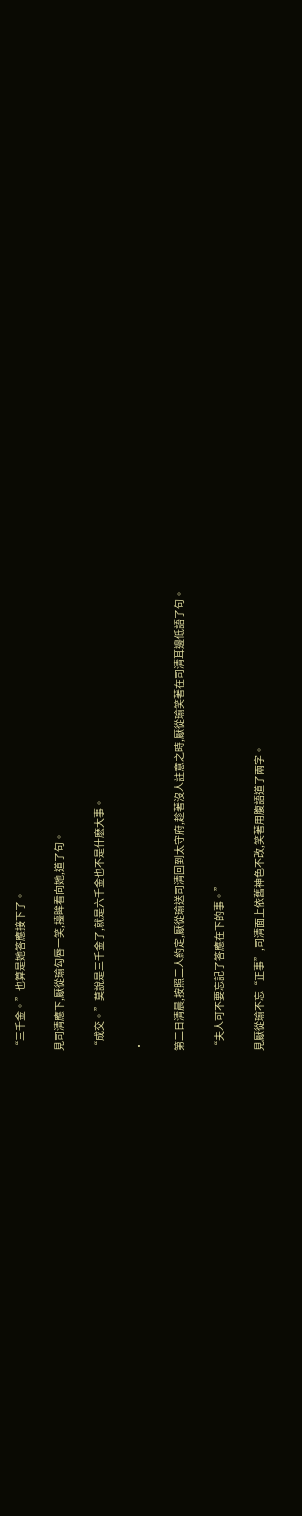“三千金。”也算是她答應接下了。

見司清應下,厭從瑜勾唇一笑,擡眸看向她,道了句。

“成交。”莫說是三千金了,就是六千金也不是什麽大事。

·

第二日清晨,按照二人約定,厭從瑜送司清回到太守府,趁著沒人註意之時,厭從瑜笑著在司清耳邊低語了句。

“夫人可不要忘記了答應在下的事。”

見厭從瑜不忘“正事”,司清面上依舊神色不改,笑著用腹語道了兩字。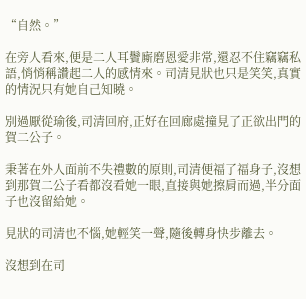“自然。”

在旁人看來,便是二人耳鬢廝磨恩愛非常,還忍不住竊竊私語,悄悄稱讚起二人的感情來。司清見狀也只是笑笑,真實的情況只有她自己知曉。

別過厭從瑜後,司清回府,正好在回廊處撞見了正欲出門的賀二公子。

秉著在外人面前不失禮數的原則,司清便福了福身子,沒想到那賀二公子看都沒看她一眼,直接與她擦肩而過,半分面子也沒留給她。

見狀的司清也不惱,她輕笑一聲,隨後轉身快步離去。

沒想到在司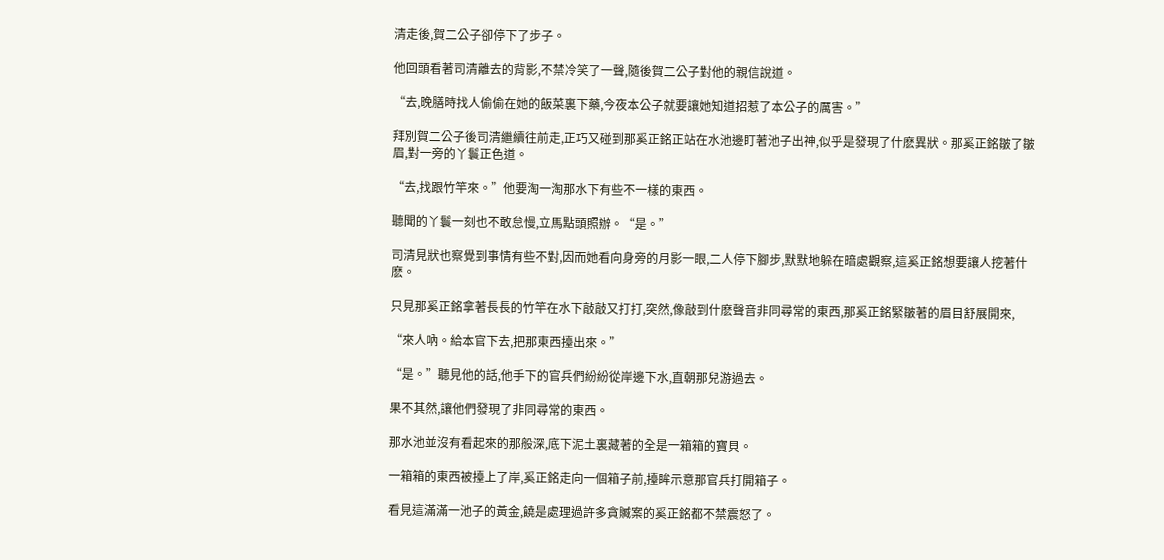清走後,賀二公子卻停下了步子。

他回頭看著司清離去的背影,不禁冷笑了一聲,隨後賀二公子對他的親信說道。

“去,晚膳時找人偷偷在她的飯菜裏下藥,今夜本公子就要讓她知道招惹了本公子的厲害。”

拜別賀二公子後司清繼續往前走,正巧又碰到那奚正銘正站在水池邊盯著池子出神,似乎是發現了什麽異狀。那奚正銘皺了皺眉,對一旁的丫鬟正色道。

“去,找跟竹竿來。”他要淘一淘那水下有些不一樣的東西。

聽聞的丫鬟一刻也不敢怠慢,立馬點頭照辦。“是。”

司清見狀也察覺到事情有些不對,因而她看向身旁的月影一眼,二人停下腳步,默默地躲在暗處觀察,這奚正銘想要讓人挖著什麽。

只見那奚正銘拿著長長的竹竿在水下敲敲又打打,突然,像敲到什麽聲音非同尋常的東西,那奚正銘緊皺著的眉目舒展開來,

“來人吶。給本官下去,把那東西擡出來。”

“是。”聽見他的話,他手下的官兵們紛紛從岸邊下水,直朝那兒游過去。

果不其然,讓他們發現了非同尋常的東西。

那水池並沒有看起來的那般深,底下泥土裏藏著的全是一箱箱的寶貝。

一箱箱的東西被擡上了岸,奚正銘走向一個箱子前,擡眸示意那官兵打開箱子。

看見這滿滿一池子的黃金,饒是處理過許多貪贓案的奚正銘都不禁震怒了。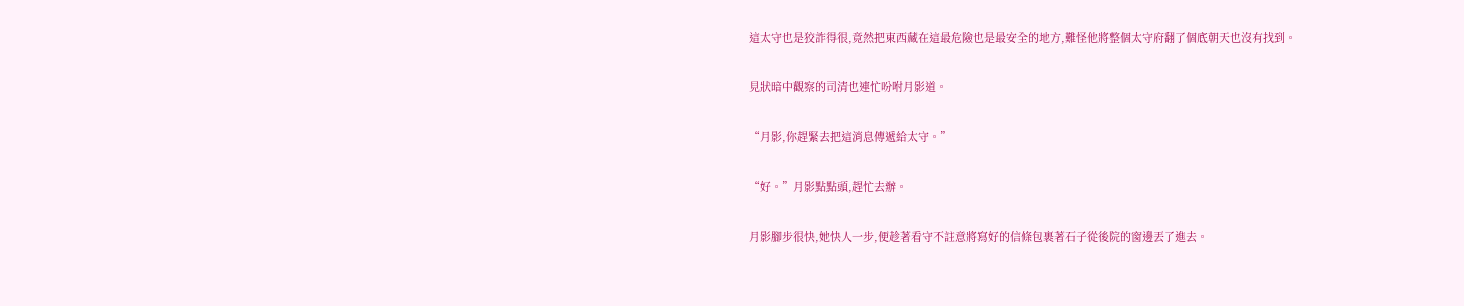這太守也是狡詐得很,竟然把東西藏在這最危險也是最安全的地方,難怪他將整個太守府翻了個底朝天也沒有找到。

見狀暗中觀察的司清也連忙吩咐月影道。

“月影,你趕緊去把這消息傳遞給太守。”

“好。”月影點點頭,趕忙去辦。

月影腳步很快,她快人一步,便趁著看守不註意將寫好的信條包裹著石子從後院的窗邊丟了進去。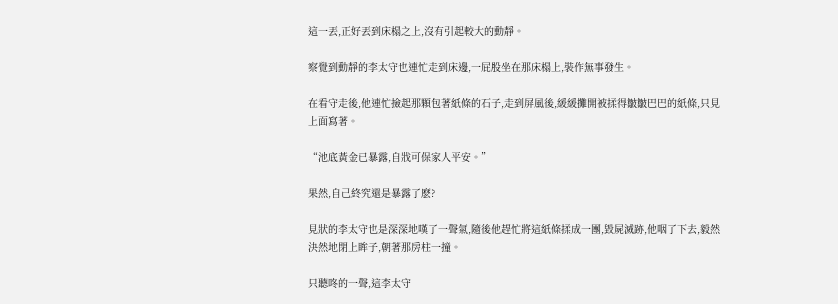這一丟,正好丟到床榻之上,沒有引起較大的動靜。

察覺到動靜的李太守也連忙走到床邊,一屁股坐在那床榻上,裝作無事發生。

在看守走後,他連忙撿起那顆包著紙條的石子,走到屏風後,緩緩攤開被揉得皺皺巴巴的紙條,只見上面寫著。

“池底黃金已暴露,自戕可保家人平安。”

果然,自己終究還是暴露了麽?

見狀的李太守也是深深地嘆了一聲氣,隨後他趕忙將這紙條揉成一團,毀屍滅跡,他咽了下去,毅然決然地閉上眸子,朝著那房柱一撞。

只聽咚的一聲,這李太守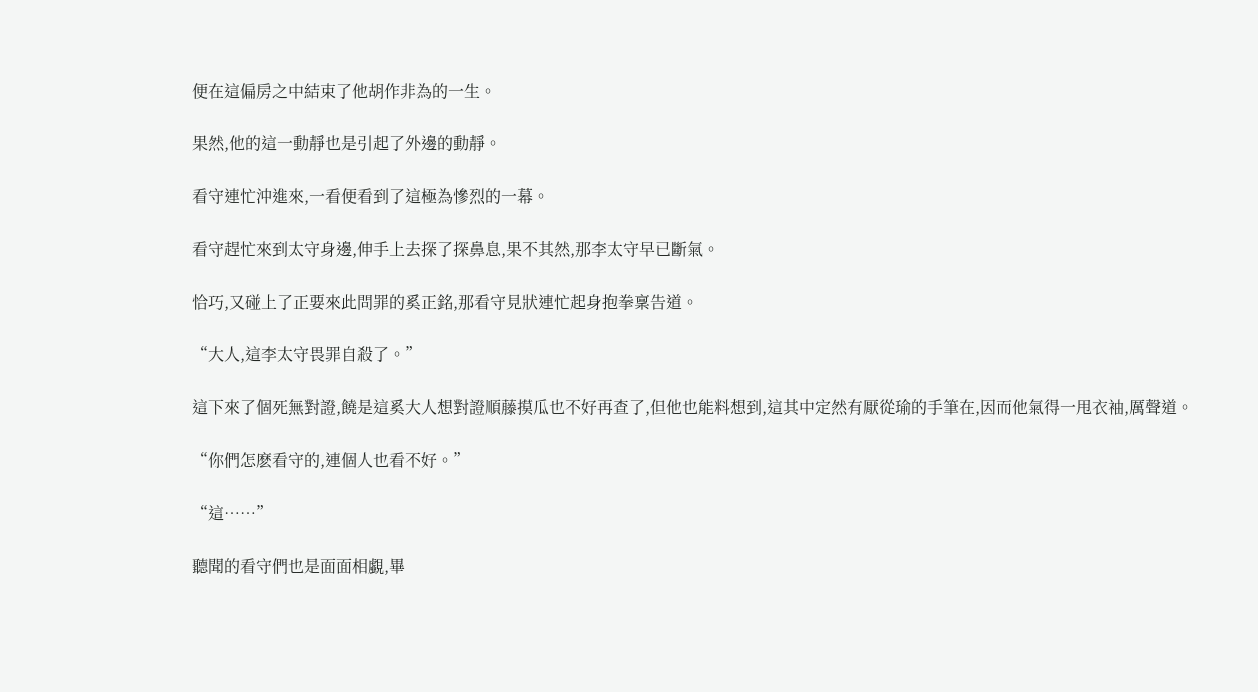便在這偏房之中結束了他胡作非為的一生。

果然,他的這一動靜也是引起了外邊的動靜。

看守連忙沖進來,一看便看到了這極為慘烈的一幕。

看守趕忙來到太守身邊,伸手上去探了探鼻息,果不其然,那李太守早已斷氣。

恰巧,又碰上了正要來此問罪的奚正銘,那看守見狀連忙起身抱拳稟告道。

“大人,這李太守畏罪自殺了。”

這下來了個死無對證,饒是這奚大人想對證順藤摸瓜也不好再查了,但他也能料想到,這其中定然有厭從瑜的手筆在,因而他氣得一甩衣袖,厲聲道。

“你們怎麽看守的,連個人也看不好。”

“這……”

聽聞的看守們也是面面相覷,畢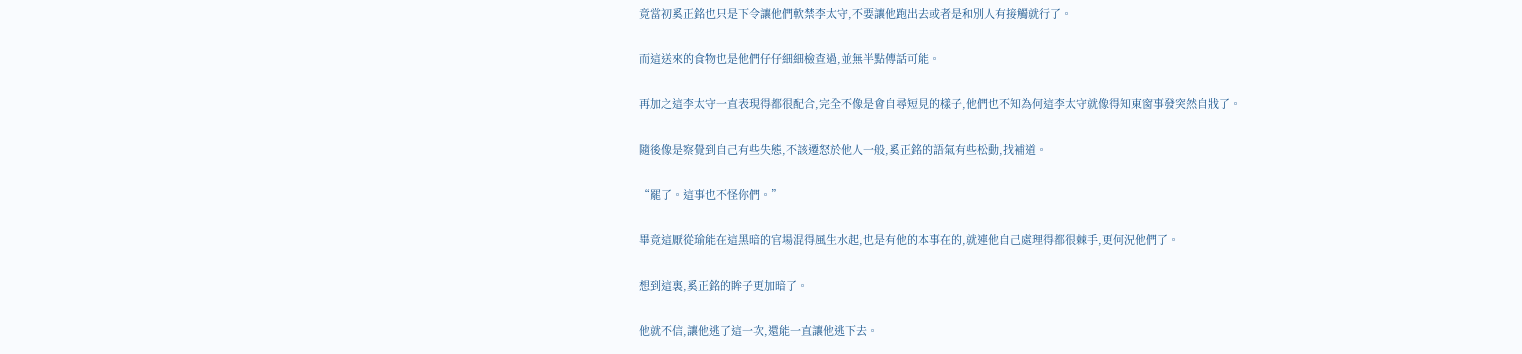竟當初奚正銘也只是下令讓他們軟禁李太守,不要讓他跑出去或者是和別人有接觸就行了。

而這送來的食物也是他們仔仔細細檢查過,並無半點傳話可能。

再加之這李太守一直表現得都很配合,完全不像是會自尋短見的樣子,他們也不知為何這李太守就像得知東窗事發突然自戕了。

隨後像是察覺到自己有些失態,不該遷怒於他人一般,奚正銘的語氣有些松動,找補道。

“罷了。這事也不怪你們。”

畢竟這厭從瑜能在這黑暗的官場混得風生水起,也是有他的本事在的,就連他自己處理得都很棘手,更何況他們了。

想到這裏,奚正銘的眸子更加暗了。

他就不信,讓他逃了這一次,還能一直讓他逃下去。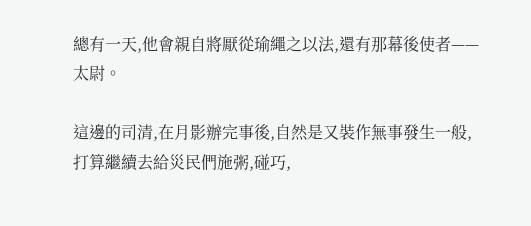總有一天,他會親自將厭從瑜繩之以法,還有那幕後使者——太尉。

這邊的司清,在月影辦完事後,自然是又裝作無事發生一般,打算繼續去給災民們施粥,碰巧,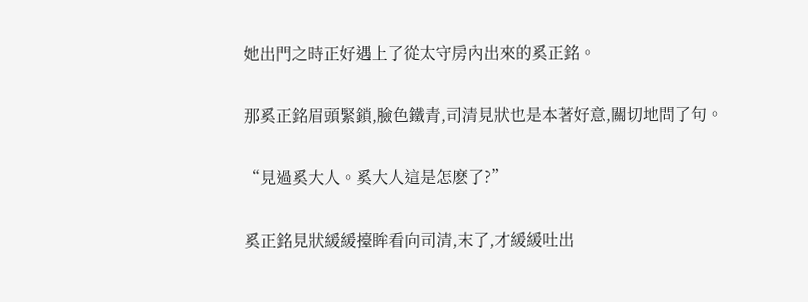她出門之時正好遇上了從太守房內出來的奚正銘。

那奚正銘眉頭緊鎖,臉色鐵青,司清見狀也是本著好意,關切地問了句。

“見過奚大人。奚大人這是怎麽了?”

奚正銘見狀緩緩擡眸看向司清,末了,才緩緩吐出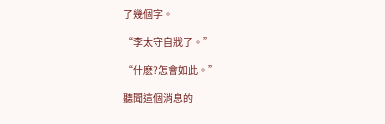了幾個字。

“李太守自戕了。”

“什麽?怎會如此。”

聽聞這個消息的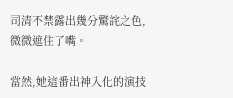司清不禁露出幾分驚詫之色,微微遮住了嘴。

當然,她這番出神入化的演技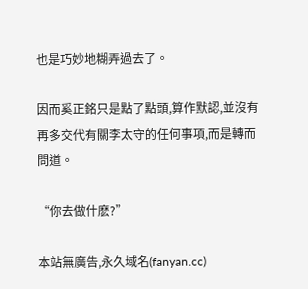也是巧妙地糊弄過去了。

因而奚正銘只是點了點頭,算作默認,並沒有再多交代有關李太守的任何事項,而是轉而問道。

“你去做什麽?”

本站無廣告,永久域名(fanyan.cc)